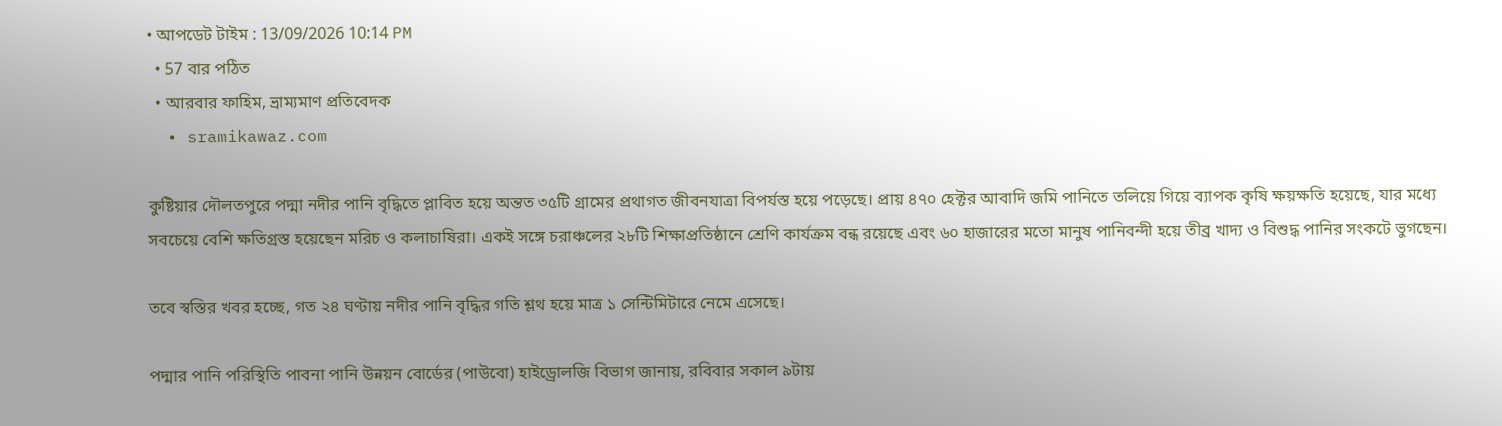• আপডেট টাইম : 13/09/2026 10:14 PM
  • 57 বার পঠিত
  • আরবার ফাহিম, ভ্রাম্যমাণ প্রতিবেদক
  • sramikawaz.com

কুষ্টিয়ার দৌলতপুরে পদ্মা নদীর পানি বৃদ্ধিতে প্লাবিত হয়ে অন্তত ৩৫টি গ্রামের প্রথাগত জীবনযাত্রা বিপর্যস্ত হয়ে পড়েছে। প্রায় ৪৭০ হেক্টর আবাদি জমি পানিতে তলিয়ে গিয়ে ব্যাপক কৃষি ক্ষয়ক্ষতি হয়েছে, যার মধ্যে সবচেয়ে বেশি ক্ষতিগ্রস্ত হয়েছেন মরিচ ও কলাচাষিরা। একই সঙ্গে চরাঞ্চলের ২৮টি শিক্ষাপ্রতিষ্ঠানে শ্রেণি কার্যক্রম বন্ধ রয়েছে এবং ৬০ হাজারের মতো মানুষ পানিবন্দী হয়ে তীব্র খাদ্য ও বিশুদ্ধ পানির সংকটে ভুগছেন।

তবে স্বস্তির খবর হচ্ছে, গত ২৪ ঘণ্টায় নদীর পানি বৃদ্ধির গতি শ্লথ হয়ে মাত্র ১ সেন্টিমিটারে নেমে এসেছে।

পদ্মার পানি পরিস্থিতি পাবনা পানি উন্নয়ন বোর্ডের (পাউবো) হাইড্রোলজি বিভাগ জানায়, রবিবার সকাল ৯টায়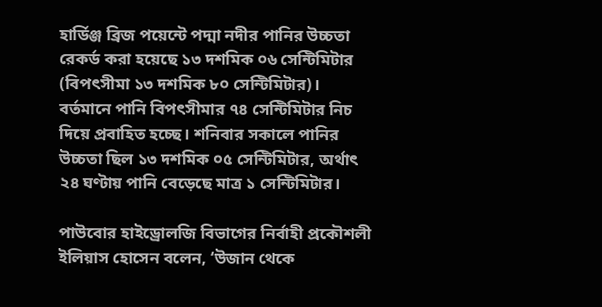হার্ডিঞ্জ ব্রিজ পয়েন্টে পদ্মা নদীর পানির উচ্চতা রেকর্ড করা হয়েছে ১৩ দশমিক ০৬ সেন্টিমিটার (বিপৎসীমা ১৩ দশমিক ৮০ সেন্টিমিটার)। বর্তমানে পানি বিপৎসীমার ৭৪ সেন্টিমিটার নিচ দিয়ে প্রবাহিত হচ্ছে। শনিবার সকালে পানির উচ্চতা ছিল ১৩ দশমিক ০৫ সেন্টিমিটার, অর্থাৎ ২৪ ঘণ্টায় পানি বেড়েছে মাত্র ১ সেন্টিমিটার।

পাউবোর হাইড্রোলজি বিভাগের নির্বাহী প্রকৌশলী ইলিয়াস হোসেন বলেন, ‘উজান থেকে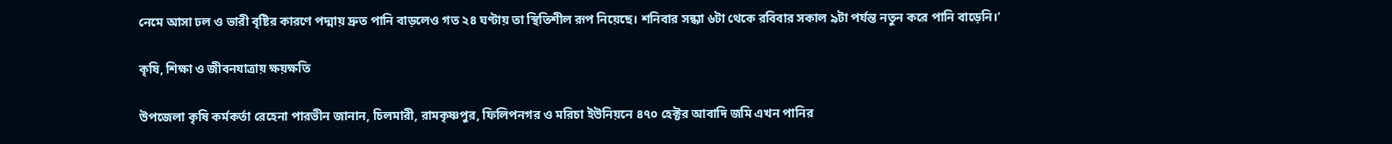নেমে আসা ঢল ও ভারী বৃষ্টির কারণে পদ্মায় দ্রুত পানি বাড়লেও গত ২৪ ঘণ্টায় তা স্থিতিশীল রূপ নিয়েছে। শনিবার সন্ধ্যা ৬টা থেকে রবিবার সকাল ৯টা পর্যন্ত নতুন করে পানি বাড়েনি।’

কৃষি, শিক্ষা ও জীবনযাত্রায় ক্ষয়ক্ষতি

উপজেলা কৃষি কর্মকর্তা রেহেনা পারভীন জানান, চিলমারী, রামকৃষ্ণপুর, ফিলিপনগর ও মরিচা ইউনিয়নে ৪৭০ হেক্টর আবাদি জমি এখন পানির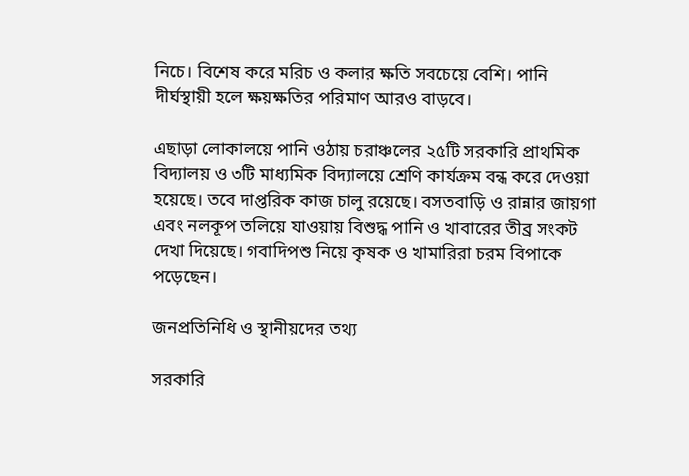নিচে। বিশেষ করে মরিচ ও কলার ক্ষতি সবচেয়ে বেশি। পানি দীর্ঘস্থায়ী হলে ক্ষয়ক্ষতির পরিমাণ আরও বাড়বে।

এছাড়া লোকালয়ে পানি ওঠায় চরাঞ্চলের ২৫টি সরকারি প্রাথমিক বিদ্যালয় ও ৩টি মাধ্যমিক বিদ্যালয়ে শ্রেণি কার্যক্রম বন্ধ করে দেওয়া হয়েছে। তবে দাপ্তরিক কাজ চালু রয়েছে। বসতবাড়ি ও রান্নার জায়গা এবং নলকূপ তলিয়ে যাওয়ায় বিশুদ্ধ পানি ও খাবারের তীব্র সংকট দেখা দিয়েছে। গবাদিপশু নিয়ে কৃষক ও খামারিরা চরম বিপাকে পড়েছেন।

জনপ্রতিনিধি ও স্থানীয়দের তথ্য

সরকারি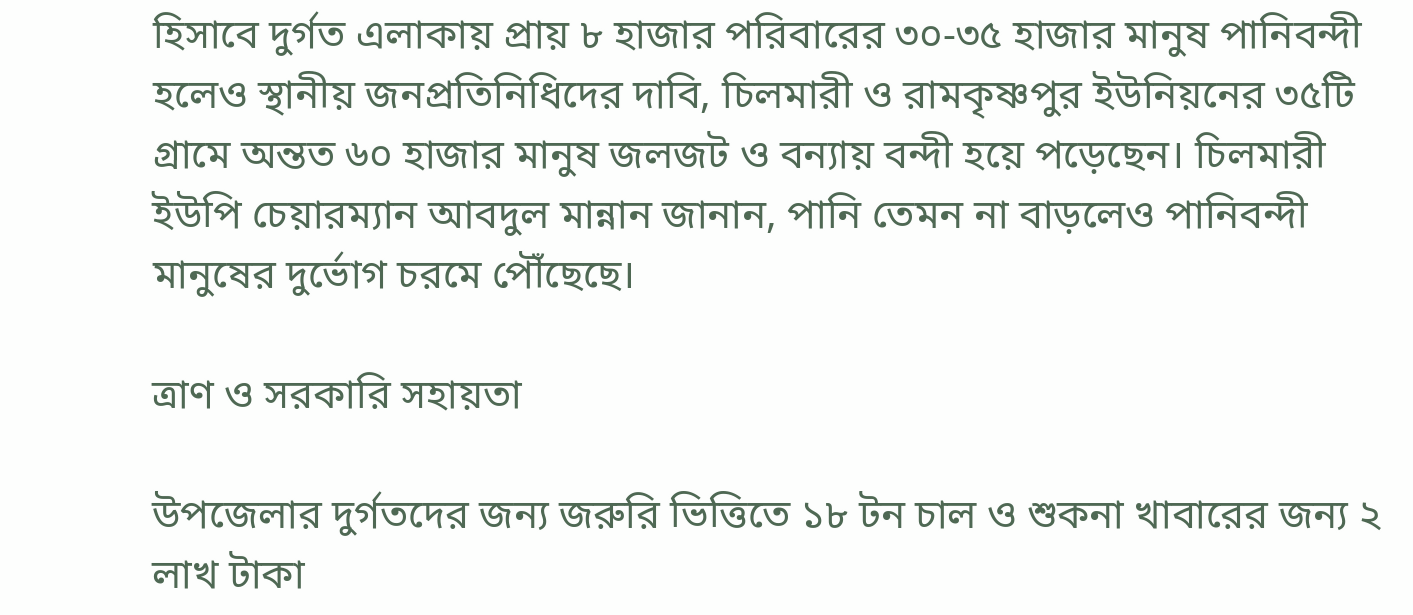হিসাবে দুর্গত এলাকায় প্রায় ৮ হাজার পরিবারের ৩০-৩৫ হাজার মানুষ পানিবন্দী হলেও স্থানীয় জনপ্রতিনিধিদের দাবি, চিলমারী ও রামকৃষ্ণপুর ইউনিয়নের ৩৫টি গ্রামে অন্তত ৬০ হাজার মানুষ জলজট ও বন্যায় বন্দী হয়ে পড়েছেন। চিলমারী ইউপি চেয়ারম্যান আবদুল মান্নান জানান, পানি তেমন না বাড়লেও পানিবন্দী মানুষের দুর্ভোগ চরমে পৌঁছেছে।

ত্রাণ ও সরকারি সহায়তা

উপজেলার দুর্গতদের জন্য জরুরি ভিত্তিতে ১৮ টন চাল ও শুকনা খাবারের জন্য ২ লাখ টাকা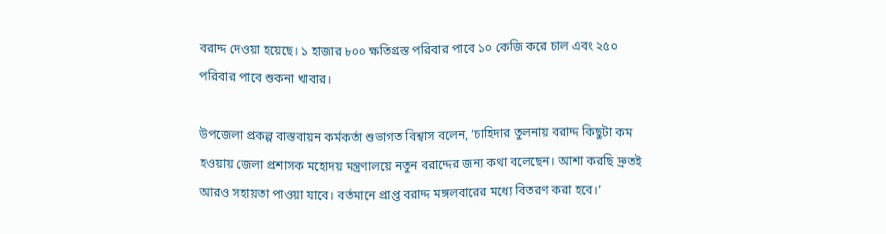বরাদ্দ দেওয়া হয়েছে। ১ হাজার ৮০০ ক্ষতিগ্রস্ত পরিবার পাবে ১০ কেজি করে চাল এবং ২৫০ পরিবার পাবে শুকনা খাবার।

উপজেলা প্রকল্প বাস্তবায়ন কর্মকর্তা শুভাগত বিশ্বাস বলেন, ‘চাহিদার তুলনায় বরাদ্দ কিছুটা কম হওয়ায় জেলা প্রশাসক মহোদয় মন্ত্রণালয়ে নতুন বরাদ্দের জন্য কথা বলেছেন। আশা করছি দ্রুতই আরও সহায়তা পাওয়া যাবে। বর্তমানে প্রাপ্ত বরাদ্দ মঙ্গলবারের মধ্যে বিতরণ করা হবে।’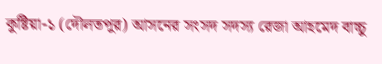কুষ্টিয়া-১ (দৌলতপুর) আসনের সংসদ সদস্য রেজা আহমেদ বাচ্চু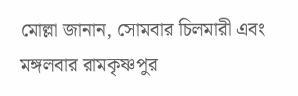মোল্লা জানান, সোমবার চিলমারী এবং মঙ্গলবার রামকৃষ্ণপুর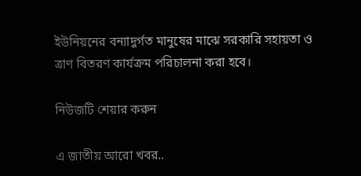ইউনিয়নের বন্যাদুর্গত মানুষের মাঝে সরকারি সহায়তা ও ত্রাণ বিতরণ কার্যক্রম পরিচালনা করা হবে।

নিউজটি শেয়ার করুন

এ জাতীয় আরো খবর..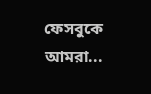ফেসবুকে আমরা...